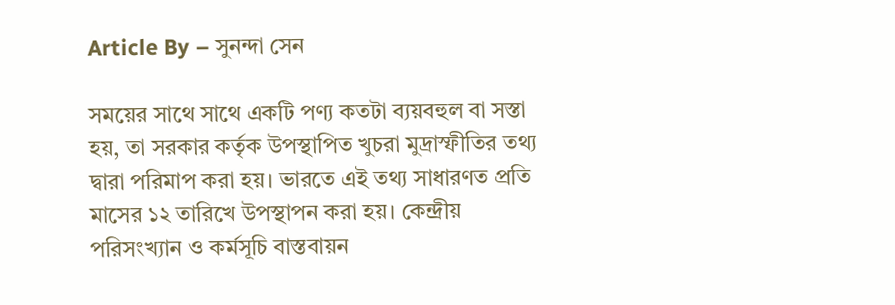Article By – সুনন্দা সেন

সময়ের সাথে সাথে একটি পণ্য কতটা ব্যয়বহুল বা সস্তা হয়, তা সরকার কর্তৃক উপস্থাপিত খুচরা মুদ্রাস্ফীতির তথ্য দ্বারা পরিমাপ করা হয়। ভারতে এই তথ্য সাধারণত প্রতি মাসের ১২ তারিখে উপস্থাপন করা হয়। কেন্দ্রীয় পরিসংখ্যান ও কর্মসূচি বাস্তবায়ন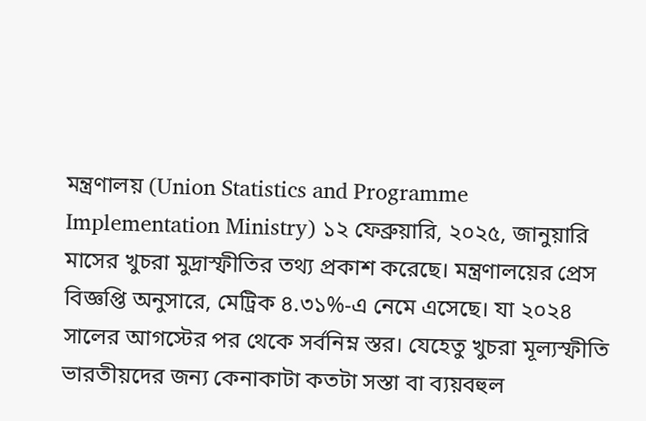মন্ত্রণালয় (Union Statistics and Programme Implementation Ministry) ১২ ফেব্রুয়ারি, ২০২৫, জানুয়ারি মাসের খুচরা মুদ্রাস্ফীতির তথ্য প্রকাশ করেছে। মন্ত্রণালয়ের প্রেস বিজ্ঞপ্তি অনুসারে, মেট্রিক ৪.৩১%-এ নেমে এসেছে। যা ২০২৪ সালের আগস্টের পর থেকে সর্বনিম্ন স্তর। যেহেতু খুচরা মূল্যস্ফীতি ভারতীয়দের জন্য কেনাকাটা কতটা সস্তা বা ব্যয়বহুল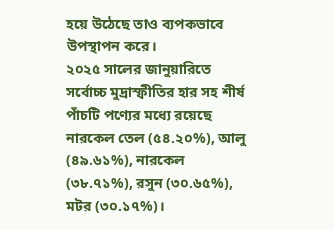হয়ে উঠেছে তাও ব্যপকভাবে উপস্থাপন করে।
২০২৫ সালের জানুয়ারিতে সর্বোচ্চ মুদ্রাস্ফীতির হার সহ শীর্ষ পাঁচটি পণ্যের মধ্যে রয়েছে নারকেল তেল (৫৪.২০%), আলু (৪৯.৬১%), নারকেল (৩৮.৭১%), রসুন (৩০.৬৫%), মটর (৩০.১৭%)।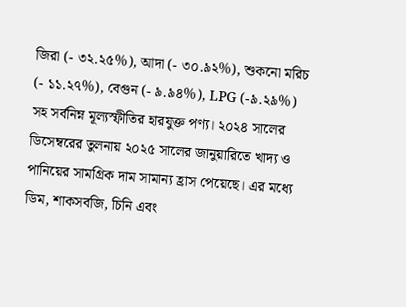জিরা (- ৩২.২৫%), আদা (- ৩০.৯২%), শুকনো মরিচ (- ১১.২৭%), বেগুন (- ৯.৯৪%), LPG (-৯.২৯%) সহ সর্বনিম্ন মূল্যস্ফীতির হারযুক্ত পণ্য। ২০২৪ সালের ডিসেম্বরের তুলনায় ২০২৫ সালের জানুয়ারিতে খাদ্য ও পানিয়ের সামগ্রিক দাম সামান্য হ্রাস পেয়েছে। এর মধ্যে ডিম, শাকসবজি, চিনি এবং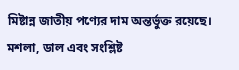মিষ্টান্ন জাতীয় পণ্যের দাম অন্তর্ভুক্ত রয়েছে। মশলা, ডাল এবং সংশ্লিষ্ট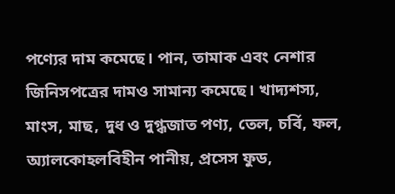পণ্যের দাম কমেছে। পান, তামাক এবং নেশার জিনিসপত্রের দামও সামান্য কমেছে। খাদ্যশস্য, মাংস, মাছ, দুধ ও দুগ্ধজাত পণ্য, তেল, চর্বি, ফল, অ্যালকোহলবিহীন পানীয়, প্রসেস ফুড,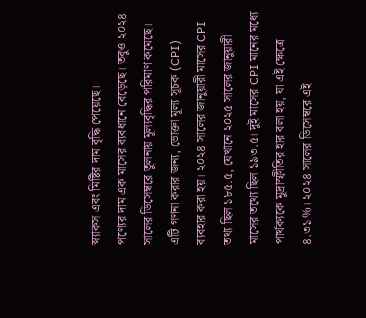স্ন্যাকস এবং মিষ্টির দাম বৃদ্ধি পেয়েছে।
পণ্যের দাম এক মাসের ব্যবধানে বেড়েছে। তবুও ২০২৪ সালের ডিসেম্বরে তুলনায় মূল্যবৃদ্ধির পরিমাণ কমেছে। এটি গণনা করার জন্য, ভোক্তা মূল্য সূচক (CPI) ব্যবহার করা হয়। ২০২৪ সালের জানুয়ারী মাসের CPI তথ্য ছিল ১৮৫.৫, যেখানে ২০২৫ সালের জানুয়ারী মাসের তথ্যে ছিল ১৯৩.৫। দুই মাসের CPI মানের মধ্যে পার্থক্যকে মুদ্রাস্ফীতির হার বলা হয়, যা এই ক্ষেত্রে ৪.৩১%। ২০২৪ সালের ডিসেম্বরে এই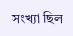সংখ্যা ছিল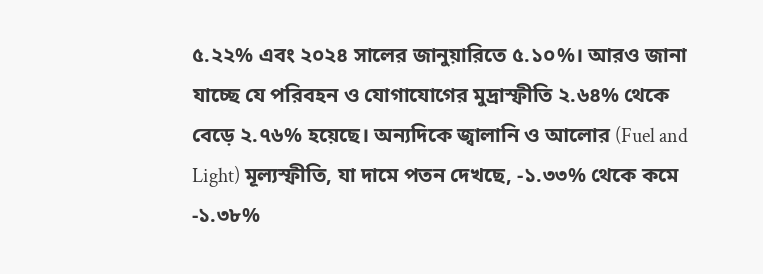৫.২২% এবং ২০২৪ সালের জানুয়ারিতে ৫.১০%। আরও জানা যাচ্ছে যে পরিবহন ও যোগাযোগের মুদ্রাস্ফীতি ২.৬৪% থেকে বেড়ে ২.৭৬% হয়েছে। অন্যদিকে জ্বালানি ও আলোর (Fuel and Light) মূল্যস্ফীতি, যা দামে পতন দেখছে, -১.৩৩% থেকে কমে -১.৩৮%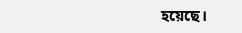হয়েছে।